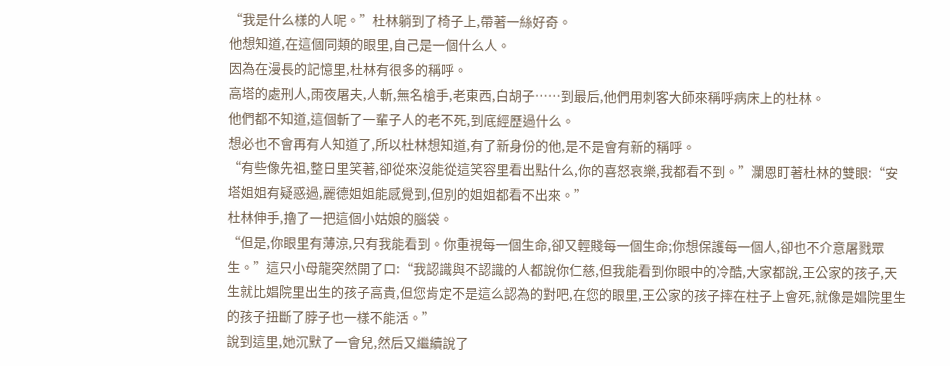“我是什么樣的人呢。”杜林躺到了椅子上,帶著一絲好奇。
他想知道,在這個同類的眼里,自己是一個什么人。
因為在漫長的記憶里,杜林有很多的稱呼。
高塔的處刑人,雨夜屠夫,人斬,無名槍手,老東西,白胡子……到最后,他們用刺客大師來稱呼病床上的杜林。
他們都不知道,這個斬了一輩子人的老不死,到底經歷過什么。
想必也不會再有人知道了,所以杜林想知道,有了新身份的他,是不是會有新的稱呼。
“有些像先祖,整日里笑著,卻從來沒能從這笑容里看出點什么,你的喜怒哀樂,我都看不到。”瀾恩盯著杜林的雙眼:“安塔姐姐有疑惑過,麗德姐姐能感覺到,但別的姐姐都看不出來。”
杜林伸手,擼了一把這個小姑娘的腦袋。
“但是,你眼里有薄涼,只有我能看到。你重視每一個生命,卻又輕賤每一個生命;你想保護每一個人,卻也不介意屠戮眾生。”這只小母龍突然開了口:“我認識與不認識的人都說你仁慈,但我能看到你眼中的冷酷,大家都說,王公家的孩子,天生就比娼院里出生的孩子高貴,但您肯定不是這么認為的對吧,在您的眼里,王公家的孩子摔在柱子上會死,就像是娼院里生的孩子扭斷了脖子也一樣不能活。”
說到這里,她沉默了一會兒,然后又繼續說了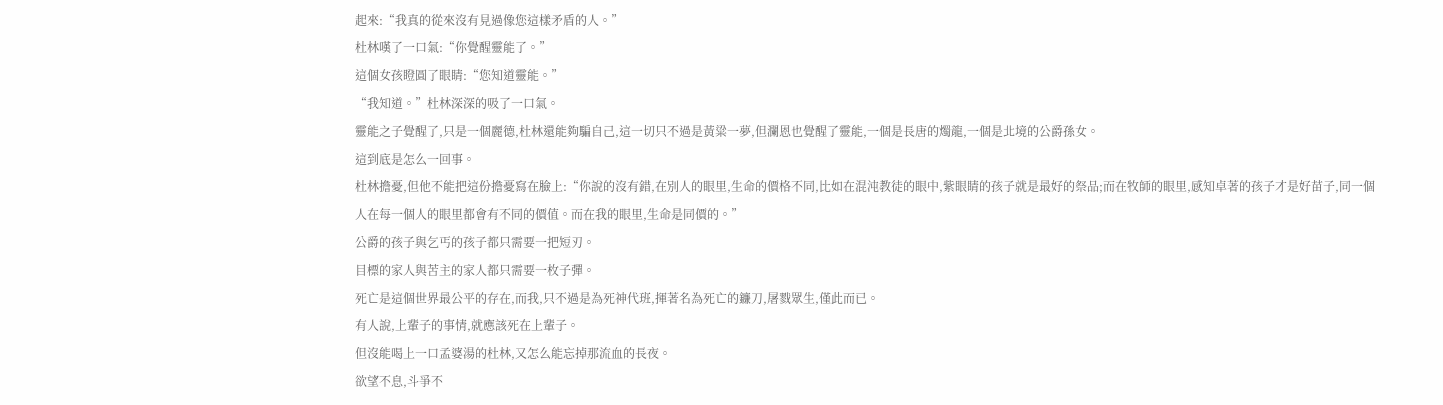起來:“我真的從來沒有見過像您這樣矛盾的人。”
杜林嘆了一口氣:“你覺醒靈能了。”
這個女孩瞪圓了眼睛:“您知道靈能。”
“我知道。”杜林深深的吸了一口氣。
靈能之子覺醒了,只是一個麗德,杜林還能夠騙自己,這一切只不過是黃粱一夢,但瀾恩也覺醒了靈能,一個是長唐的燭龍,一個是北境的公爵孫女。
這到底是怎么一回事。
杜林擔憂,但他不能把這份擔憂寫在臉上:“你說的沒有錯,在別人的眼里,生命的價格不同,比如在混沌教徒的眼中,紫眼睛的孩子就是最好的祭品;而在牧師的眼里,感知卓著的孩子才是好苗子,同一個人在每一個人的眼里都會有不同的價值。而在我的眼里,生命是同價的。”
公爵的孩子與乞丐的孩子都只需要一把短刃。
目標的家人與苦主的家人都只需要一枚子彈。
死亡是這個世界最公平的存在,而我,只不過是為死神代班,揮著名為死亡的鐮刀,屠戮眾生,僅此而已。
有人說,上輩子的事情,就應該死在上輩子。
但沒能喝上一口孟婆湯的杜林,又怎么能忘掉那流血的長夜。
欲望不息,斗爭不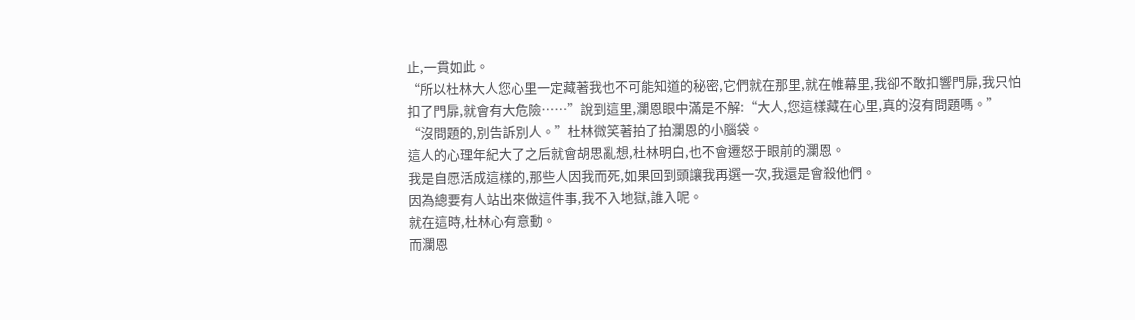止,一貫如此。
“所以杜林大人您心里一定藏著我也不可能知道的秘密,它們就在那里,就在帷幕里,我卻不敢扣響門扉,我只怕扣了門扉,就會有大危險……”說到這里,瀾恩眼中滿是不解:“大人,您這樣藏在心里,真的沒有問題嗎。”
“沒問題的,別告訴別人。”杜林微笑著拍了拍瀾恩的小腦袋。
這人的心理年紀大了之后就會胡思亂想,杜林明白,也不會遷怒于眼前的瀾恩。
我是自愿活成這樣的,那些人因我而死,如果回到頭讓我再選一次,我還是會殺他們。
因為總要有人站出來做這件事,我不入地獄,誰入呢。
就在這時,杜林心有意動。
而瀾恩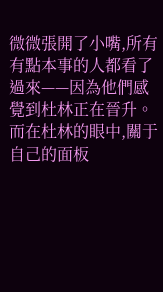微微張開了小嘴,所有有點本事的人都看了過來——因為他們感覺到杜林正在晉升。
而在杜林的眼中,關于自己的面板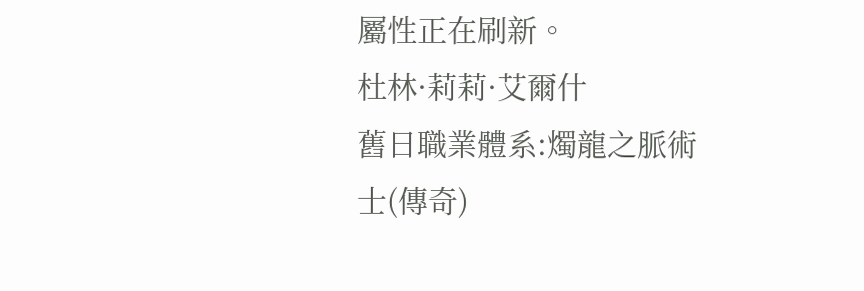屬性正在刷新。
杜林·莉莉·艾爾什
舊日職業體系:燭龍之脈術士(傳奇)